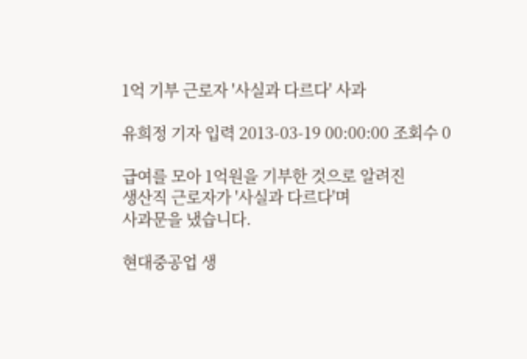1억 기부 근로자 '사실과 다르다' 사과

유희정 기자 입력 2013-03-19 00:00:00 조회수 0

급여를 모아 1억원을 기부한 것으로 알려진
생산직 근로자가 '사실과 다르다'며
사과문을 냈습니다.

현대중공업 생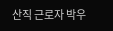산직 근로자 박우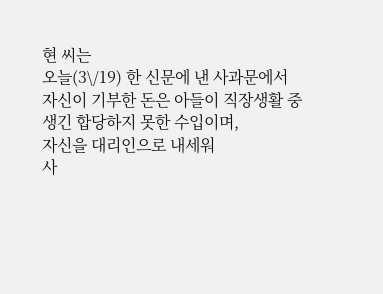현 씨는
오늘(3\/19) 한 신문에 낸 사과문에서
자신이 기부한 돈은 아들이 직장생활 중
생긴 합당하지 못한 수입이며,
자신을 대리인으로 내세워
사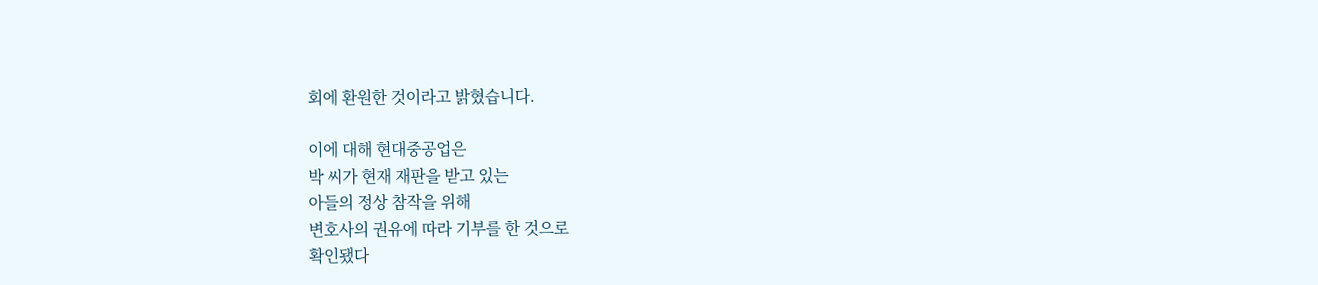회에 환원한 것이라고 밝혔습니다.

이에 대해 현대중공업은
박 씨가 현재 재판을 받고 있는
아들의 정상 참작을 위해
변호사의 권유에 따라 기부를 한 것으로
확인됐다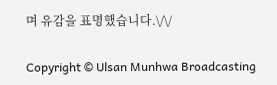며 유감을 표명했습니다.\/\/

Copyright © Ulsan Munhwa Broadcasting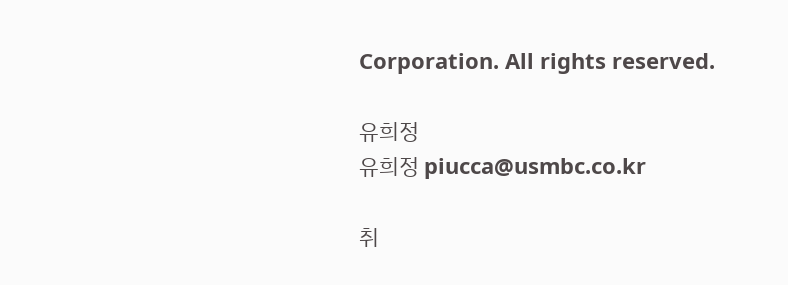Corporation. All rights reserved.

유희정
유희정 piucca@usmbc.co.kr

취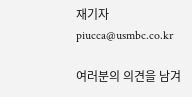재기자
piucca@usmbc.co.kr

여러분의 의견을 남겨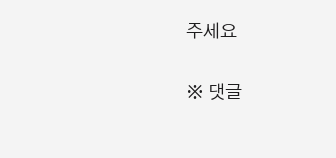주세요

※ 댓글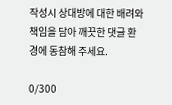작성시 상대방에 대한 배려와 책임을 담아 깨끗한 댓글 환경에 동참해 주세요.

0/300